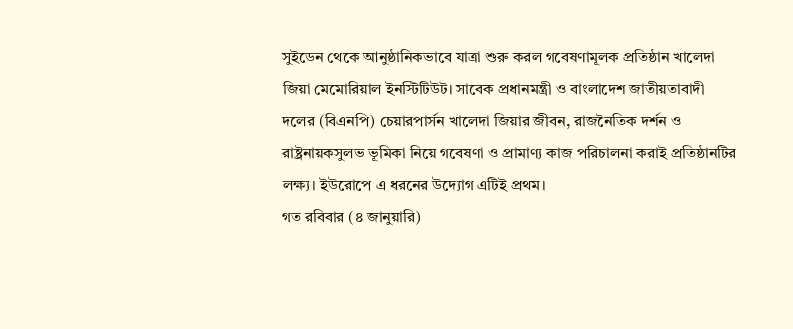সুইডেন থেকে আনুষ্ঠানিকভাবে যাত্রা শুরু করল গবেষণামূলক প্রতিষ্ঠান খালেদা জিয়া মেমোরিয়াল ইনস্টিটিউট। সাবেক প্রধানমন্ত্রী ও বাংলাদেশ জাতীয়তাবাদী দলের (বিএনপি) চেয়ারপার্সন খালেদা জিয়ার জীবন, রাজনৈতিক দর্শন ও রাষ্ট্রনায়কসুলভ ভূমিকা নিয়ে গবেষণা ও প্রামাণ্য কাজ পরিচালনা করাই প্রতিষ্ঠানটির লক্ষ্য। ইউরোপে এ ধরনের উদ্যোগ এটিই প্রথম।
গত রবিবার (৪ জানুয়ারি)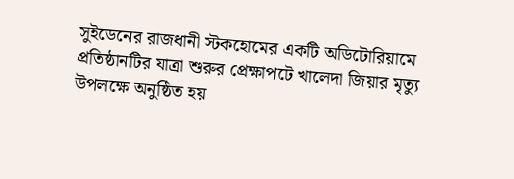সুইডেনের রাজধানী স্টকহোমের একটি অডিটোরিয়ামে প্রতিষ্ঠানটির যাত্রা শুরুর প্রেক্ষাপটে খালেদা জিয়ার মৃত্যু উপলক্ষে অনুষ্ঠিত হয়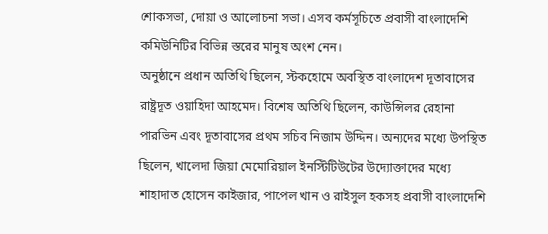শোকসভা, দোয়া ও আলোচনা সভা। এসব কর্মসূচিতে প্রবাসী বাংলাদেশি কমিউনিটির বিভিন্ন স্তরের মানুষ অংশ নেন।
অনুষ্ঠানে প্রধান অতিথি ছিলেন, স্টকহোমে অবস্থিত বাংলাদেশ দূতাবাসের রাষ্ট্রদূত ওয়াহিদা আহমেদ। বিশেষ অতিথি ছিলেন, কাউন্সিলর রেহানা পারভিন এবং দূতাবাসের প্রথম সচিব নিজাম উদ্দিন। অন্যদের মধ্যে উপস্থিত ছিলেন, খালেদা জিয়া মেমোরিয়াল ইনস্টিটিউটের উদ্যোক্তাদের মধ্যে শাহাদাত হোসেন কাইজার, পাপেল খান ও রাইসুল হকসহ প্রবাসী বাংলাদেশি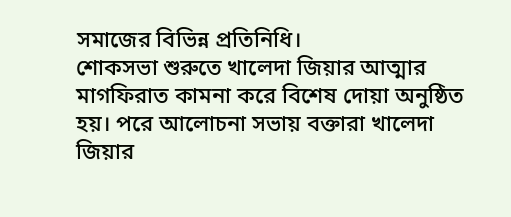সমাজের বিভিন্ন প্রতিনিধি।
শোকসভা শুরুতে খালেদা জিয়ার আত্মার মাগফিরাত কামনা করে বিশেষ দোয়া অনুষ্ঠিত হয়। পরে আলোচনা সভায় বক্তারা খালেদা জিয়ার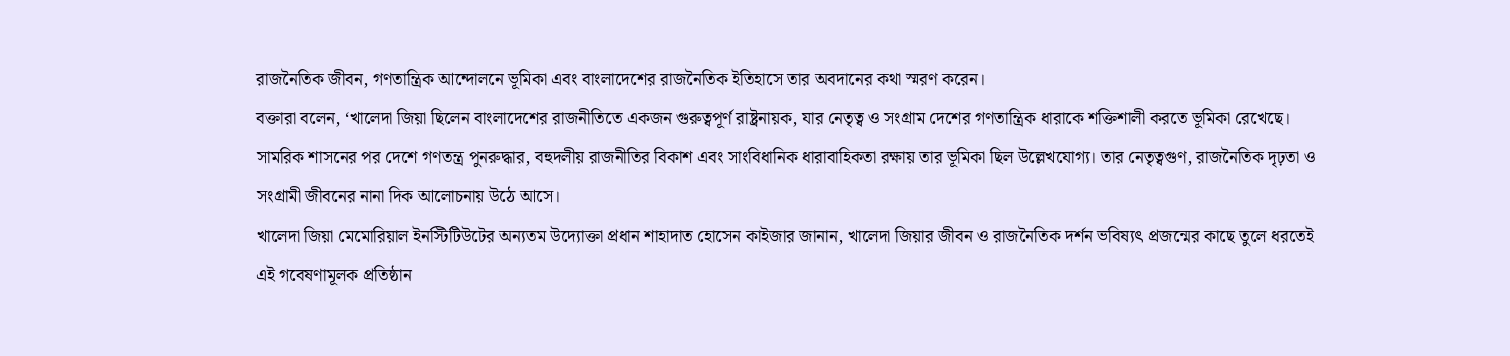রাজনৈতিক জীবন, গণতান্ত্রিক আন্দোলনে ভূমিকা এবং বাংলাদেশের রাজনৈতিক ইতিহাসে তার অবদানের কথা স্মরণ করেন।
বক্তারা বলেন, ‘খালেদা জিয়া ছিলেন বাংলাদেশের রাজনীতিতে একজন গুরুত্বপূর্ণ রাষ্ট্রনায়ক, যার নেতৃত্ব ও সংগ্রাম দেশের গণতান্ত্রিক ধারাকে শক্তিশালী করতে ভূমিকা রেখেছে। সামরিক শাসনের পর দেশে গণতন্ত্র পুনরুদ্ধার, বহুদলীয় রাজনীতির বিকাশ এবং সাংবিধানিক ধারাবাহিকতা রক্ষায় তার ভূমিকা ছিল উল্লেখযোগ্য। তার নেতৃত্বগুণ, রাজনৈতিক দৃঢ়তা ও সংগ্রামী জীবনের নানা দিক আলোচনায় উঠে আসে।
খালেদা জিয়া মেমোরিয়াল ইনস্টিটিউটের অন্যতম উদ্যোক্তা প্রধান শাহাদাত হোসেন কাইজার জানান, খালেদা জিয়ার জীবন ও রাজনৈতিক দর্শন ভবিষ্যৎ প্রজন্মের কাছে তুলে ধরতেই এই গবেষণামূলক প্রতিষ্ঠান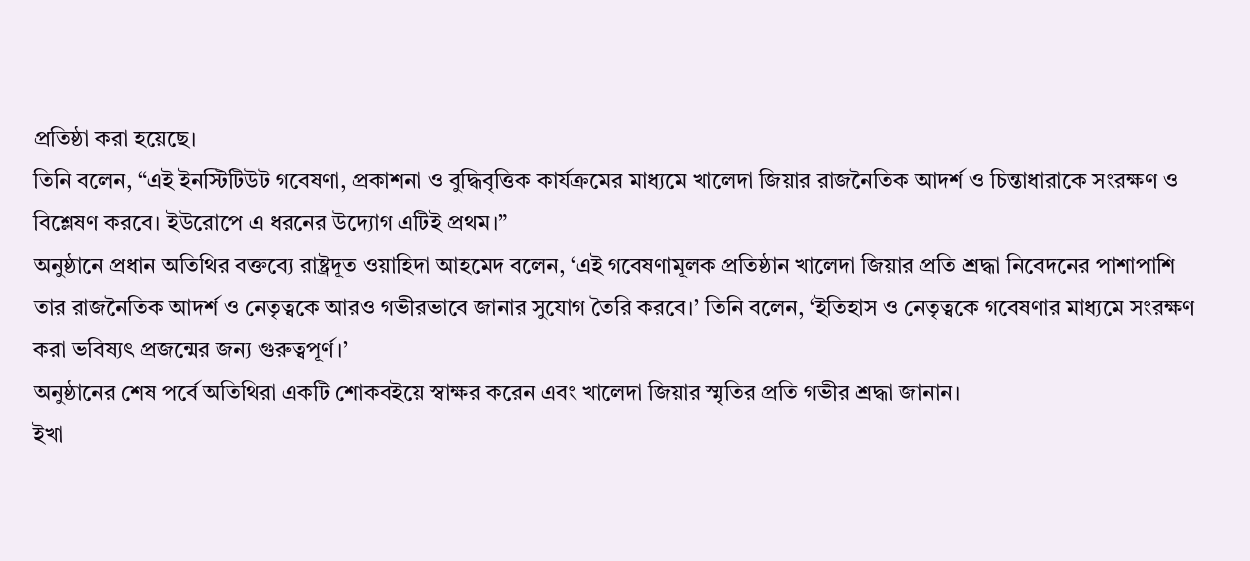প্রতিষ্ঠা করা হয়েছে।
তিনি বলেন, “এই ইনস্টিটিউট গবেষণা, প্রকাশনা ও বুদ্ধিবৃত্তিক কার্যক্রমের মাধ্যমে খালেদা জিয়ার রাজনৈতিক আদর্শ ও চিন্তাধারাকে সংরক্ষণ ও বিশ্লেষণ করবে। ইউরোপে এ ধরনের উদ্যোগ এটিই প্রথম।”
অনুষ্ঠানে প্রধান অতিথির বক্তব্যে রাষ্ট্রদূত ওয়াহিদা আহমেদ বলেন, ‘এই গবেষণামূলক প্রতিষ্ঠান খালেদা জিয়ার প্রতি শ্রদ্ধা নিবেদনের পাশাপাশি তার রাজনৈতিক আদর্শ ও নেতৃত্বকে আরও গভীরভাবে জানার সুযোগ তৈরি করবে।’ তিনি বলেন, ‘ইতিহাস ও নেতৃত্বকে গবেষণার মাধ্যমে সংরক্ষণ করা ভবিষ্যৎ প্রজন্মের জন্য গুরুত্বপূর্ণ।’
অনুষ্ঠানের শেষ পর্বে অতিথিরা একটি শোকবইয়ে স্বাক্ষর করেন এবং খালেদা জিয়ার স্মৃতির প্রতি গভীর শ্রদ্ধা জানান।
ইখা